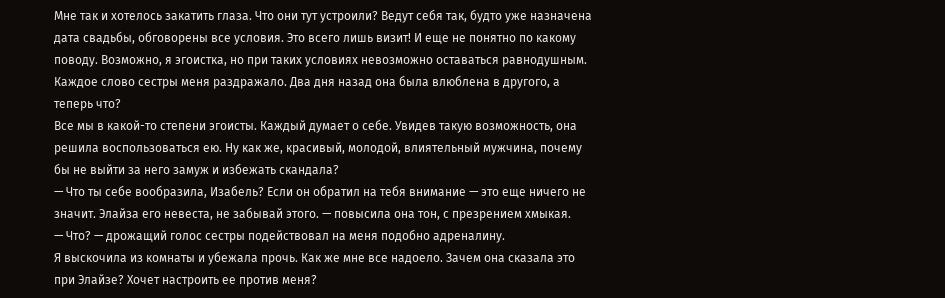Мне так и хотелось закатить глаза. Что они тут устроили? Ведут себя так, будто уже назначена дата свадьбы, обговорены все условия. Это всего лишь визит! И еще не понятно по какому поводу. Возможно, я эгоистка, но при таких условиях невозможно оставаться равнодушным. Каждое слово сестры меня раздражало. Два дня назад она была влюблена в другого, а теперь что?
Все мы в какой-то степени эгоисты. Каждый думает о себе. Увидев такую возможность, она решила воспользоваться ею. Ну как же, красивый, молодой, влиятельный мужчина, почему бы не выйти за него замуж и избежать скандала?
— Что ты себе вообразила, Изабель? Если он обратил на тебя внимание — это еще ничего не значит. Элайза его невеста, не забывай этого. — повысила она тон, с презрением хмыкая.
— Что? — дрожащий голос сестры подействовал на меня подобно адреналину.
Я выскочила из комнаты и убежала прочь. Как же мне все надоело. Зачем она сказала это при Элайзе? Хочет настроить ее против меня?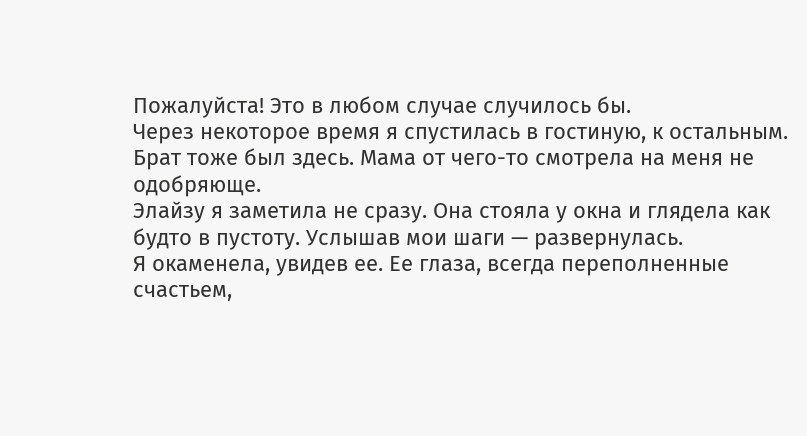Пожалуйста! Это в любом случае случилось бы.
Через некоторое время я спустилась в гостиную, к остальным. Брат тоже был здесь. Мама от чего-то смотрела на меня не одобряюще.
Элайзу я заметила не сразу. Она стояла у окна и глядела как будто в пустоту. Услышав мои шаги — развернулась.
Я окаменела, увидев ее. Ее глаза, всегда переполненные счастьем,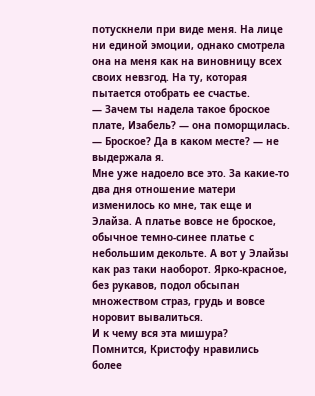потускнели при виде меня. На лице ни единой эмоции, однако смотрела она на меня как на виновницу всех своих невзгод. На ту, которая пытается отобрать ее счастье.
— Зачем ты надела такое броское плате, Изабель? — она поморщилась.
— Броское? Да в каком месте? — не выдержала я.
Мне уже надоело все это. За какие-то два дня отношение матери изменилось ко мне, так еще и Элайза. А платье вовсе не броское, обычное темно-синее платье с небольшим декольте. А вот у Элайзы как раз таки наоборот. Ярко-красное, без рукавов, подол обсыпан множеством страз, грудь и вовсе норовит вывалиться.
И к чему вся эта мишура?
Помнится, Кристофу нравились более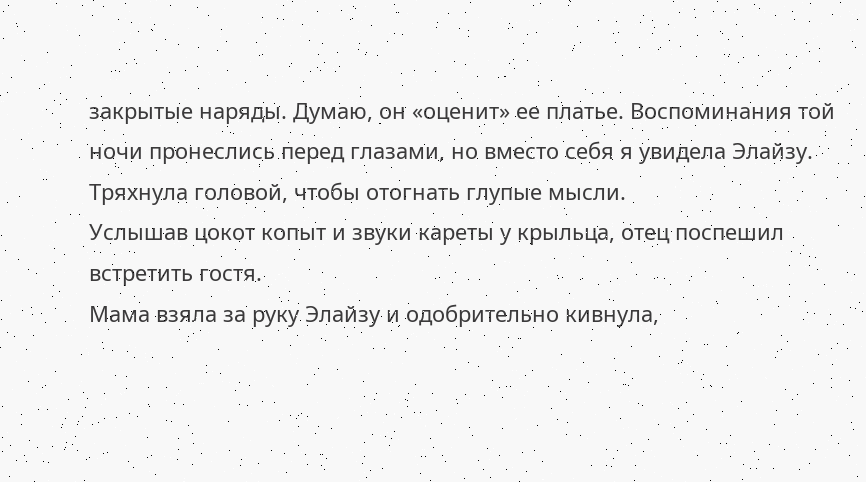закрытые наряды. Думаю, он «оценит» ее платье. Воспоминания той ночи пронеслись перед глазами, но вместо себя я увидела Элайзу. Тряхнула головой, чтобы отогнать глупые мысли.
Услышав цокот копыт и звуки кареты у крыльца, отец поспешил встретить гостя.
Мама взяла за руку Элайзу и одобрительно кивнула,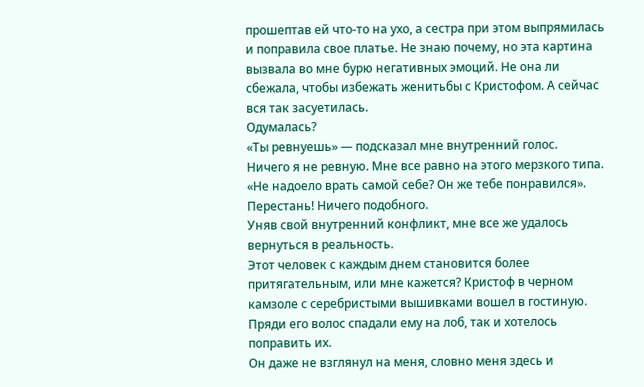прошептав ей что-то на ухо, а сестра при этом выпрямилась и поправила свое платье. Не знаю почему, но эта картина вызвала во мне бурю негативных эмоций. Не она ли сбежала, чтобы избежать женитьбы с Кристофом. А сейчас вся так засуетилась.
Одумалась?
«Ты ревнуешь» — подсказал мне внутренний голос.
Ничего я не ревную. Мне все равно на этого мерзкого типа.
«Не надоело врать самой себе? Он же тебе понравился».
Перестань! Ничего подобного.
Уняв свой внутренний конфликт, мне все же удалось вернуться в реальность.
Этот человек с каждым днем становится более притягательным, или мне кажется? Кристоф в черном камзоле с серебристыми вышивками вошел в гостиную. Пряди его волос спадали ему на лоб, так и хотелось поправить их.
Он даже не взглянул на меня, словно меня здесь и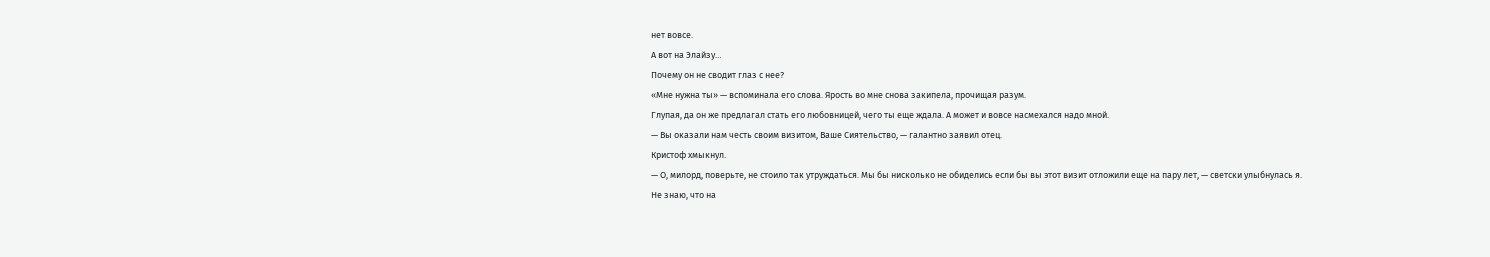нет вовсе.
А вот на Элайзу…
Почему он не сводит глаз с нее?
«Мне нужна ты» — вспоминала его слова. Ярость во мне снова закипела, прочищая разум.
Глупая, да он же предлагал стать его любовницей, чего ты еще ждала. А может и вовсе насмехался надо мной.
— Вы оказали нам честь своим визитом, Ваше Сиятельство, — галантно заявил отец.
Кристоф хмыкнул.
— О, милорд, поверьте, не стоило так утруждаться. Мы бы нисколько не обиделись если бы вы этот визит отложили еще на пару лет, — светски улыбнулась я.
Не знаю, что на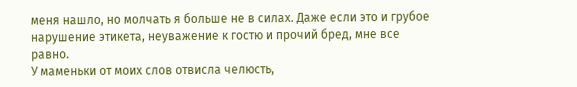меня нашло, но молчать я больше не в силах. Даже если это и грубое нарушение этикета, неуважение к гостю и прочий бред, мне все равно.
У маменьки от моих слов отвисла челюсть,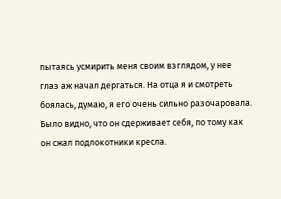пытаясь усмирить меня своим взглядом, у нее глаз аж начал дергаться. На отца я и смотреть боялась, думаю, я его очень сильно разочаровала. Было видно, что он сдерживает себя, по тому как он сжал подлокотники кресла.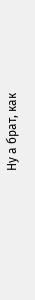Ну а брат, как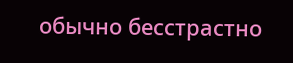обычно бесстрастно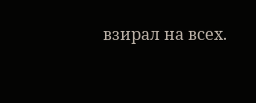взирал на всех.